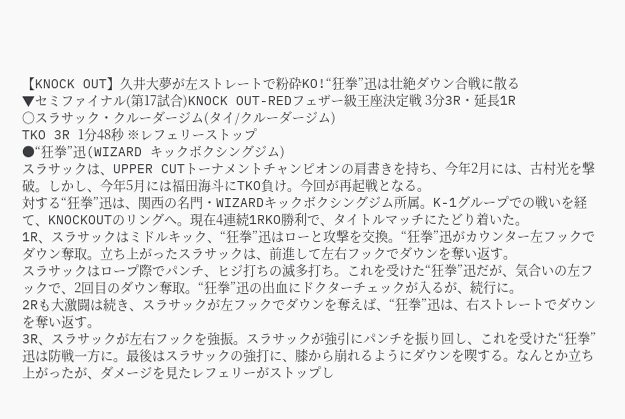【KNOCK OUT】久井大夢が左ストレートで粉砕KO!“狂拳”迅は壮絶ダウン合戦に散る
▼セミファイナル(第17試合)KNOCK OUT-REDフェザー級王座決定戦 3分3R・延長1R
〇スラサック・クルーダージム(タイ/クルーダージム)
TKO 3R 1分48秒 ※レフェリーストップ
●“狂拳”迅(WIZARD キックボクシングジム)
スラサックは、UPPER CUTトーナメントチャンピオンの肩書きを持ち、今年2月には、古村光を撃破。しかし、今年5月には福田海斗にTKO負け。今回が再起戦となる。
対する“狂拳”迅は、関西の名門・WIZARDキックボクシングジム所属。K-1グループでの戦いを経て、KNOCKOUTのリングへ。現在4連続1RKO勝利で、タイトルマッチにたどり着いた。
1R、スラサックはミドルキック、“狂拳”迅はローと攻撃を交換。“狂拳”迅がカウンター左フックでダウン奪取。立ち上がったスラサックは、前進して左右フックでダウンを奪い返す。
スラサックはロープ際でパンチ、ヒジ打ちの滅多打ち。これを受けた“狂拳”迅だが、気合いの左フックで、2回目のダウン奪取。“狂拳”迅の出血にドクターチェックが入るが、続行に。
2Rも大激闘は続き、スラサックが左フックでダウンを奪えば、“狂拳”迅は、右ストレートでダウンを奪い返す。
3R、スラサックが左右フックを強振。スラサックが強引にパンチを振り回し、これを受けた“狂拳”迅は防戦一方に。最後はスラサックの強打に、膝から崩れるようにダウンを喫する。なんとか立ち上がったが、ダメージを見たレフェリーがストップし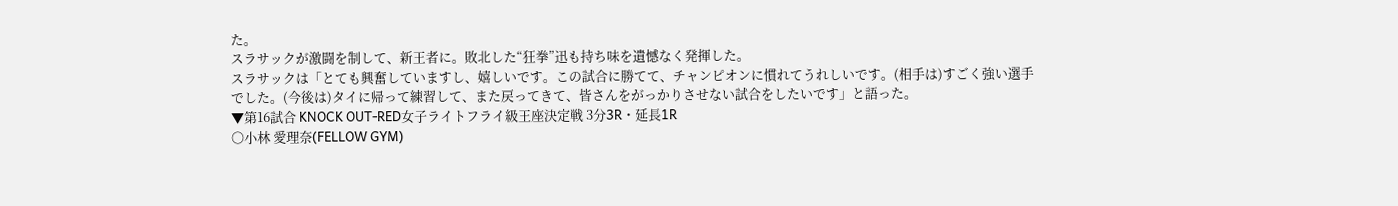た。
スラサックが激闘を制して、新王者に。敗北した“狂拳”迅も持ち味を遺憾なく発揮した。
スラサックは「とても興奮していますし、嬉しいです。この試合に勝てて、チャンピオンに慣れてうれしいです。(相手は)すごく強い選手でした。(今後は)タイに帰って練習して、また戻ってきて、皆さんをがっかりさせない試合をしたいです」と語った。
▼第16試合 KNOCK OUT-RED女子ライトフライ級王座決定戦 3分3R・延長1R
〇小林 愛理奈(FELLOW GYM)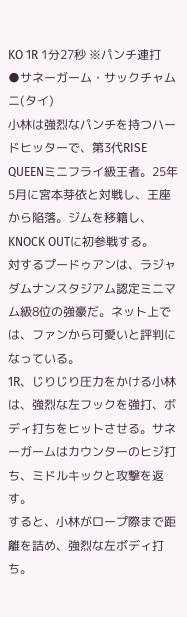KO 1R 1分27秒 ※パンチ連打
●サネーガーム・サックチャムニ(タイ)
小林は強烈なパンチを持つハードヒッターで、第3代RISE QUEENミニフライ級王者。25年5月に宮本芽依と対戦し、王座から陥落。ジムを移籍し、KNOCK OUTに初参戦する。
対するプードゥアンは、ラジャダムナンスタジアム認定ミニマム級8位の強豪だ。ネット上では、ファンから可愛いと評判になっている。
1R、じりじり圧力をかける小林は、強烈な左フックを強打、ボディ打ちをヒットさせる。サネーガームはカウンターのヒジ打ち、ミドルキックと攻撃を返す。
すると、小林がロープ際まで距離を詰め、強烈な左ボディ打ち。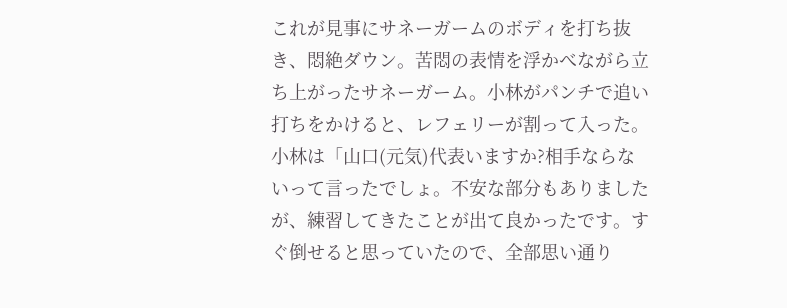これが見事にサネーガームのボディを打ち抜き、悶絶ダウン。苦悶の表情を浮かべながら立ち上がったサネーガーム。小林がパンチで追い打ちをかけると、レフェリーが割って入った。
小林は「山口(元気)代表いますか?相手ならないって言ったでしょ。不安な部分もありましたが、練習してきたことが出て良かったです。すぐ倒せると思っていたので、全部思い通り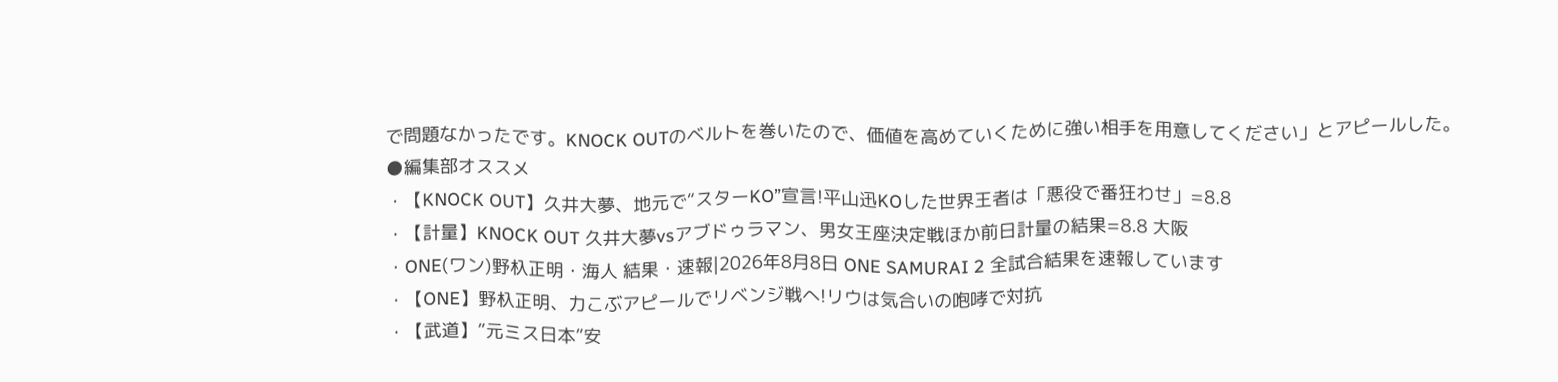で問題なかったです。KNOCK OUTのベルトを巻いたので、価値を高めていくために強い相手を用意してください」とアピールした。
●編集部オススメ
・【KNOCK OUT】久井大夢、地元で“スターKO”宣言!平山迅KOした世界王者は「悪役で番狂わせ」=8.8
・【計量】KNOCK OUT 久井大夢vsアブドゥラマン、男女王座決定戦ほか前日計量の結果=8.8 大阪
・ONE(ワン)野杁正明・海人 結果・速報|2026年8月8日 ONE SAMURAI 2 全試合結果を速報しています
・【ONE】野杁正明、力こぶアピールでリベンジ戦へ!リウは気合いの咆哮で対抗
・【武道】”元ミス日本”安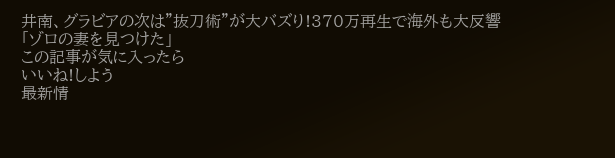井南、グラビアの次は”抜刀術”が大バズり!370万再生で海外も大反響「ゾロの妻を見つけた」
この記事が気に入ったら
いいね!しよう
最新情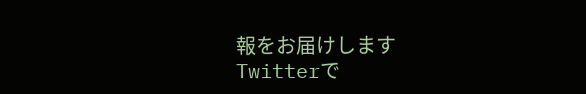報をお届けします
Twitterで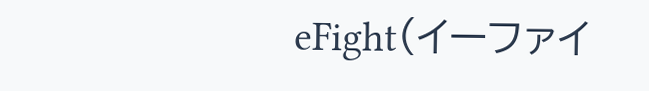eFight(イーファイ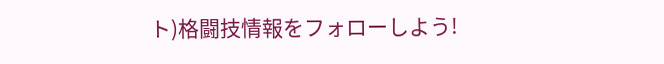ト)格闘技情報をフォローしよう!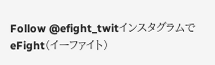Follow @efight_twitインスタグラムでeFight(イーファイト)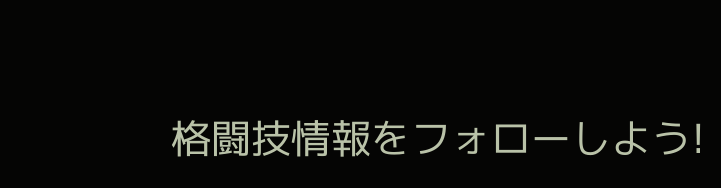格闘技情報をフォローしよう!